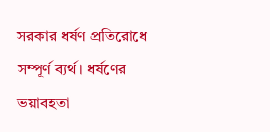সরকার ধর্ষণ প্রতিরোধে সম্পূর্ণ ব্যর্থ। ধর্ষণের ভয়াবহতা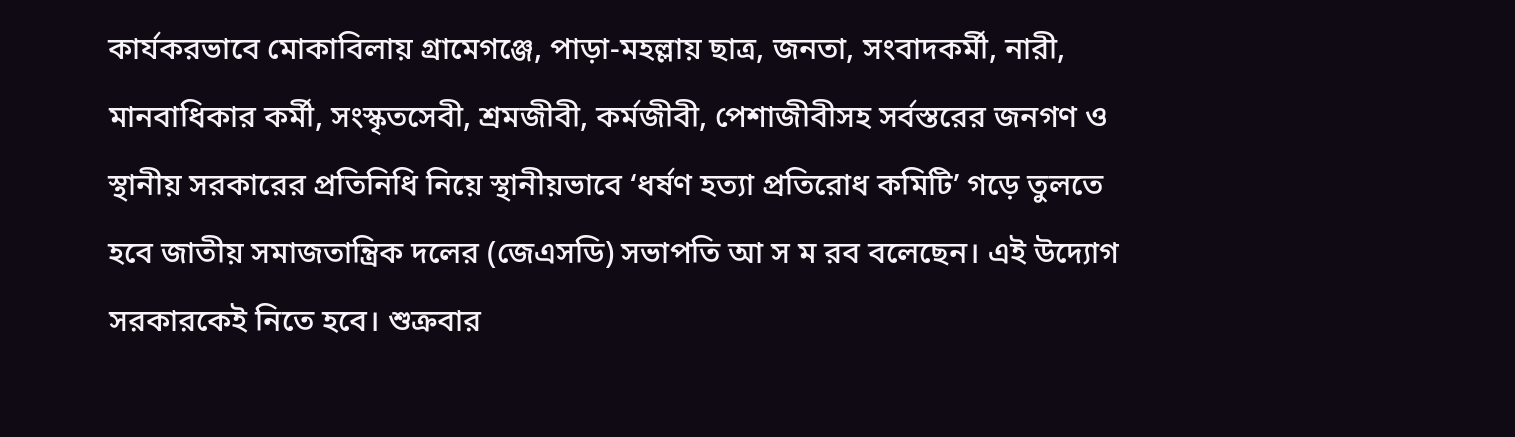কার্যকরভাবে মোকাবিলায় গ্রামেগঞ্জে, পাড়া-মহল্লায় ছাত্র, জনতা, সংবাদকর্মী, নারী, মানবাধিকার কর্মী, সংস্কৃতসেবী, শ্রমজীবী, কর্মজীবী, পেশাজীবীসহ সর্বস্তরের জনগণ ও স্থানীয় সরকারের প্রতিনিধি নিয়ে স্থানীয়ভাবে ‘ধর্ষণ হত্যা প্রতিরোধ কমিটি’ গড়ে তুলতে হবে জাতীয় সমাজতান্ত্রিক দলের (জেএসডি) সভাপতি আ স ম রব বলেছেন। এই উদ্যোগ সরকারকেই নিতে হবে। শুক্রবার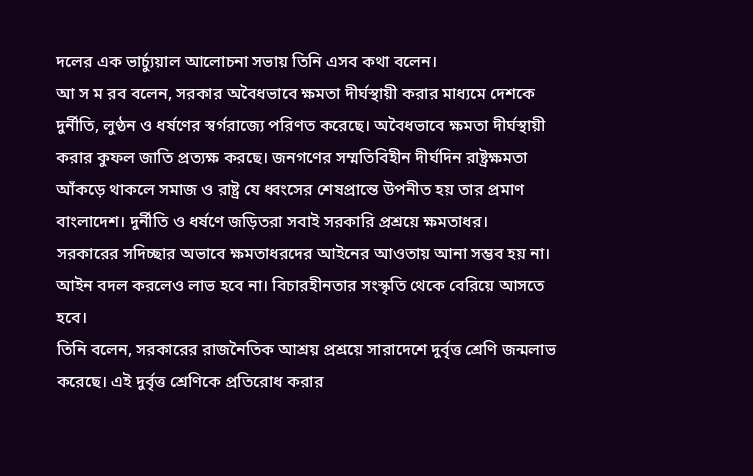দলের এক ভার্চ্যুয়াল আলোচনা সভায় তিনি এসব কথা বলেন।
আ স ম রব বলেন, সরকার অবৈধভাবে ক্ষমতা দীর্ঘস্থায়ী করার মাধ্যমে দেশকে দুর্নীতি, লুণ্ঠন ও ধর্ষণের স্বর্গরাজ্যে পরিণত করেছে। অবৈধভাবে ক্ষমতা দীর্ঘস্থায়ী করার কুফল জাতি প্রত্যক্ষ করছে। জনগণের সম্মতিবিহীন দীর্ঘদিন রাষ্ট্রক্ষমতা আঁকড়ে থাকলে সমাজ ও রাষ্ট্র যে ধ্বংসের শেষপ্রান্তে উপনীত হয় তার প্রমাণ বাংলাদেশ। দুর্নীতি ও ধর্ষণে জড়িতরা সবাই সরকারি প্রশ্রয়ে ক্ষমতাধর।
সরকারের সদিচ্ছার অভাবে ক্ষমতাধরদের আইনের আওতায় আনা সম্ভব হয় না। আইন বদল করলেও লাভ হবে না। বিচারহীনতার সংস্কৃতি থেকে বেরিয়ে আসতে হবে।
তিনি বলেন, সরকারের রাজনৈতিক আশ্রয় প্রশ্রয়ে সারাদেশে দুর্বৃত্ত শ্রেণি জন্মলাভ করেছে। এই দুর্বৃত্ত শ্রেণিকে প্রতিরোধ করার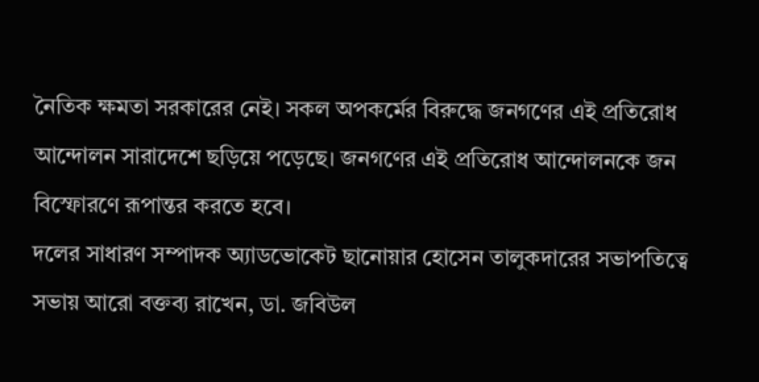নৈতিক ক্ষমতা সরকারের নেই। সকল অপকর্মের বিরুদ্ধে জনগণের এই প্রতিরোধ আন্দোলন সারাদেশে ছড়িয়ে পড়েছে। জনগণের এই প্রতিরোধ আন্দোলনকে জন বিস্ফোরণে রূপান্তর করতে হবে।
দলের সাধারণ সম্পাদক অ্যাডভোকেট ছানোয়ার হোসেন তালুকদারের সভাপতিত্বে সভায় আরো বক্তব্য রাখেন, ডা. জবিউল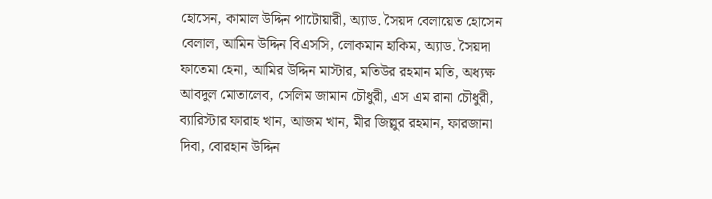হোসেন, কামাল উদ্দিন পাটোয়ারী, অ্যাড. সৈয়দ বেলায়েত হোসেন বেলাল, আমিন উদ্দিন বিএসসি, লোকমান হাকিম, অ্যাড. সৈয়দা ফাতেমা হেনা, আমির উদ্দিন মাস্টার, মতিউর রহমান মতি, অধ্যক্ষ আবদুল মোতালেব, সেলিম জামান চৌধুরী, এস এম রানা চৌধুরী, ব্যারিস্টার ফারাহ খান, আজম খান, মীর জিল্লুর রহমান, ফারজানা দিবা, বোরহান উদ্দিন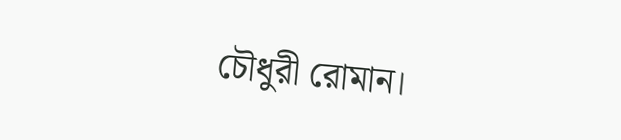চৌধুরী রোমান।